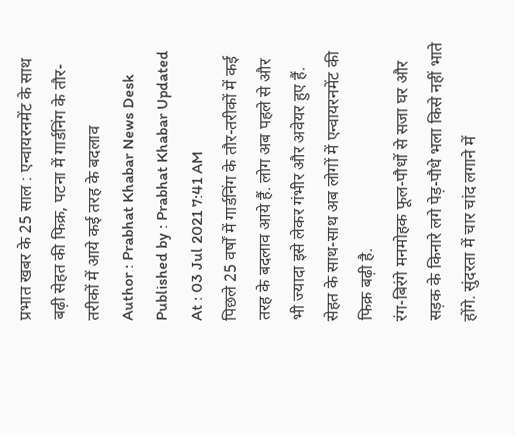प्रभात खबर के 25 साल : एन्वायरनमेंट के साथ बढ़ी सेहत की फिक्र, पटना में गार्डनिंग के तौर-तरीकों में आये कई तरह के बदलाव
Author : Prabhat Khabar News Desk Published by : Prabhat Khabar Updated At : 03 Jul 2021 7:41 AM
पिछले 25 वर्षों में गार्डनिंग के तौर-तरीकों में कई तरह के बदलाव आये हैं. लोग अब पहले से और भी ज्यादा इसे लेकर गंभीर और अवेयर हुए हैं. सेहत के साथ-साथ अब लोगों में एन्वायरनमेंट की फिक्र बढ़ी है.
रंग-बिरंगे मनमोहक फूल-पौधों से सजा घर और सड़क के किनारे लगे पेड़-पौधे भला किसे नहीं भाते होंगे. सुंदरता में चार चांद लगाने में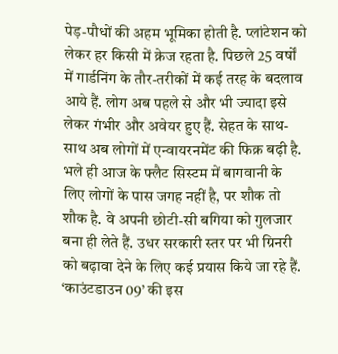पेड़-पौधों की अहम भूमिका होती है. प्लांटेशन को लेकर हर किसी में क्रेज रहता है. पिछले 25 वर्षों में गार्डनिंग के तौर-तरीकों में कई तरह के बदलाव आये हैं. लोग अब पहले से और भी ज्यादा इसे लेकर गंभीर और अवेयर हुए हैं. सेहत के साथ-साथ अब लोगों में एन्वायरनमेंट की फिक्र बढ़ी है. भले ही आज के फ्लैट सिस्टम में बागवानी के लिए लोगों के पास जगह नहीं है, पर शौक तो शौक है. वे अपनी छोटी-सी बगिया को गुलजार बना ही लेते हैं. उधर सरकारी स्तर पर भी ग्रिनरी को बढ़ावा देने के लिए कई प्रयास किये जा रहे हैं. ‘काउंटडाउन 09’ की इस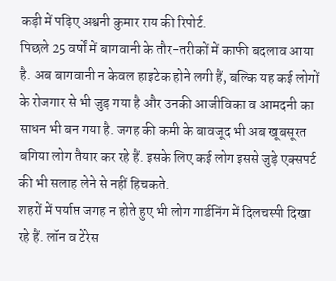कड़ी में पढ़िए अश्वनी कुमार राय की रिपोर्ट.
पिछले 25 वर्षों में बागवानी के तौर-तरीकों में काफी बदलाव आया है. अब बागवानी न केवल हाइटेक होने लगी हैं, बल्कि यह कई लोगों के रोजगार से भी जुड़ गया है और उनकी आजीविका व आमदनी का साधन भी बन गया है. जगह की कमी के बावजूद भी अब खूबसूरत बगिया लोग तैयार कर रहे हैं. इसके लिए कई लोग इससे जुड़े एक्सपर्ट की भी सलाह लेने से नहीं हिचकते.
शहरों में पर्याप्त जगह न होते हुए भी लोग गार्डनिंग में दिलचस्पी दिखा रहे हैं. लॉन व टेरेस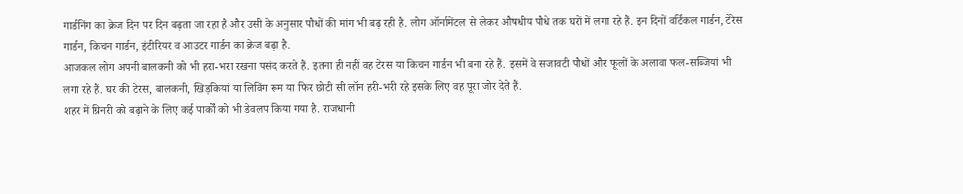गार्डनिंग का क्रेज दिन पर दिन बढ़ता जा रहा है और उसी के अनुसार पौधों की मांग भी बढ़ रही है. लोग ऑर्नामेंटल से लेकर औषधीय पौधे तक घरों में लगा रहे हैं. इन दिनों वर्टिकल गार्डन, टेरेस गार्डन, किचन गार्डन, इंटीरियर व आउटर गार्डन का क्रेज बढ़ा है.
आजकल लोग अपनी बालकनी को भी हरा-भरा रखना पसंद करते हैं. इतना ही नहीं वह टेरस या किचन गार्डन भी बना रहे हैं. इसमें वे सजावटी पौधों और फूलों के अलावा फल-सब्जियां भी लगा रहे हैं. घर की टेरस, बालकनी, खिड़कियां या लिविंग रूम या फिर छोटी सी लॉन हरी-भरी रहे इसके लिए वह पूरा जोर देते हैं.
शहर में ग्रिनरी को बढ़ाने के लिए कई पार्कों को भी डेवलप किया गया है. राजधानी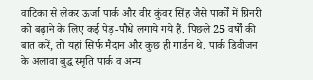वाटिका से लेकर ऊर्जा पार्क और वीर कुंवर सिंह जैसे पार्कों में ग्रिनरी को बढ़ाने के लिए कई पेड़-पौधे लगाये गये हैं. पिछले 25 वर्षों की बात करें, तो यहां सिर्फ मैदान और कुछ ही गार्डन थे. पार्क डिवीजन के अलावा बुद्ध स्मृति पार्क व अन्य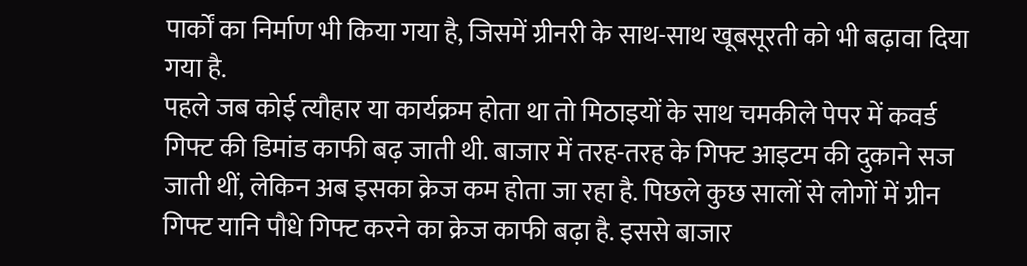पार्कों का निर्माण भी किया गया है, जिसमें ग्रीनरी के साथ-साथ खूबसूरती को भी बढ़ावा दिया गया है.
पहले जब कोई त्यौहार या कार्यक्रम होता था तो मिठाइयों के साथ चमकीले पेपर में कवर्ड गिफ्ट की डिमांड काफी बढ़ जाती थी. बाजार में तरह-तरह के गिफ्ट आइटम की दुकाने सज जाती थीं, लेकिन अब इसका क्रेज कम होता जा रहा है. पिछले कुछ सालों से लोगों में ग्रीन गिफ्ट यानि पौधे गिफ्ट करने का क्रेज काफी बढ़ा है. इससे बाजार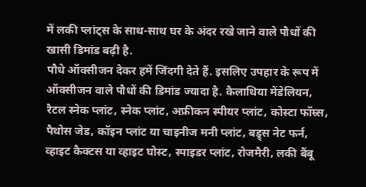में लकी प्लांट्स के साथ-साथ घर के अंदर रखे जाने वाले पौधों की खासी डिमांड बढ़ी है.
पौधे ऑक्सीजन देकर हमें जिंदगी देते हैं. इसलिए उपहार के रूप में ऑक्सीजन वाले पौधों की डिमांड ज्यादा है. कैलाथिया मेंडेलियन, रैटल स्नेक प्लांट, स्नेक प्लांट, अफ्रीकन स्पीयर प्लांट, कोस्टा फॉम्र्स, पैथोस जेड, कॉइन प्लांट या चाइनीज मनी प्लांट, बड्र्स नेट फर्न, व्हाइट कैक्टस या व्हाइट घोस्ट, स्पाइडर प्लांट, रोजमैरी, लकी बैंबू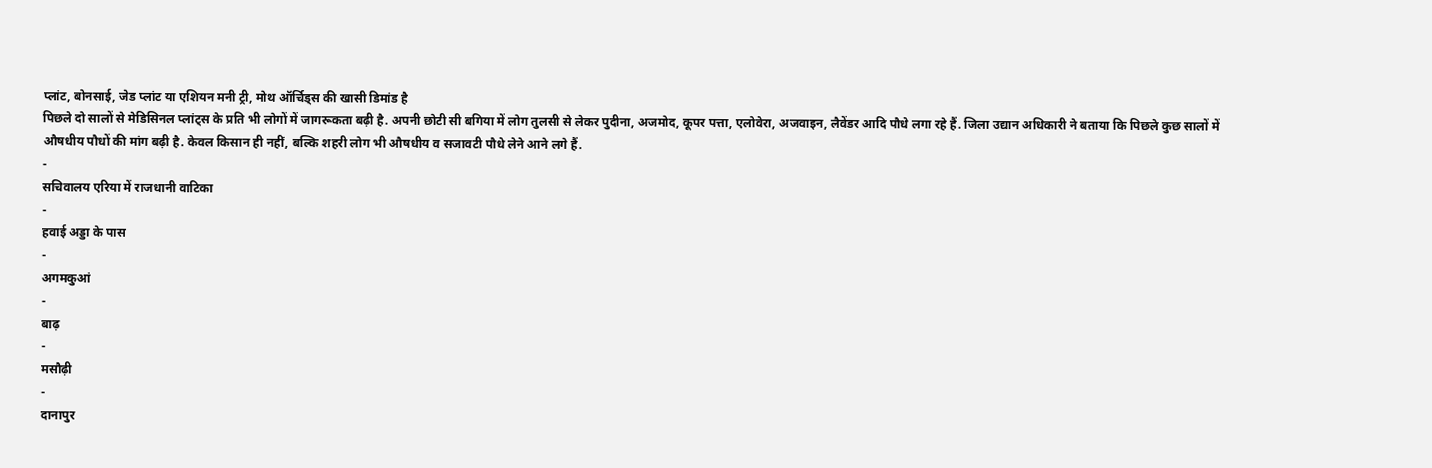प्लांट, बोनसाई, जेड प्लांट या एशियन मनी ट्री, मोथ ऑर्चिड्स की खासी डिमांड है
पिछले दो सालों से मेडिसिनल प्लांट्स के प्रति भी लोगों में जागरूकता बढ़ी है. अपनी छोटी सी बगिया में लोग तुलसी से लेकर पुदीना, अजमोद, कूपर पत्ता, एलोवेरा, अजवाइन, लैवेंडर आदि पौधे लगा रहे हैं. जिला उद्यान अधिकारी ने बताया कि पिछले कुछ सालों में औषधीय पौधों की मांग बढ़ी है. केवल किसान ही नहीं, बल्कि शहरी लोग भी औषधीय व सजावटी पौधे लेने आने लगे हैं.
-
सचिवालय एरिया में राजधानी वाटिका
-
हवाई अड्डा के पास
-
अगमकुआं
-
बाढ़
-
मसौढ़ी
-
दानापुर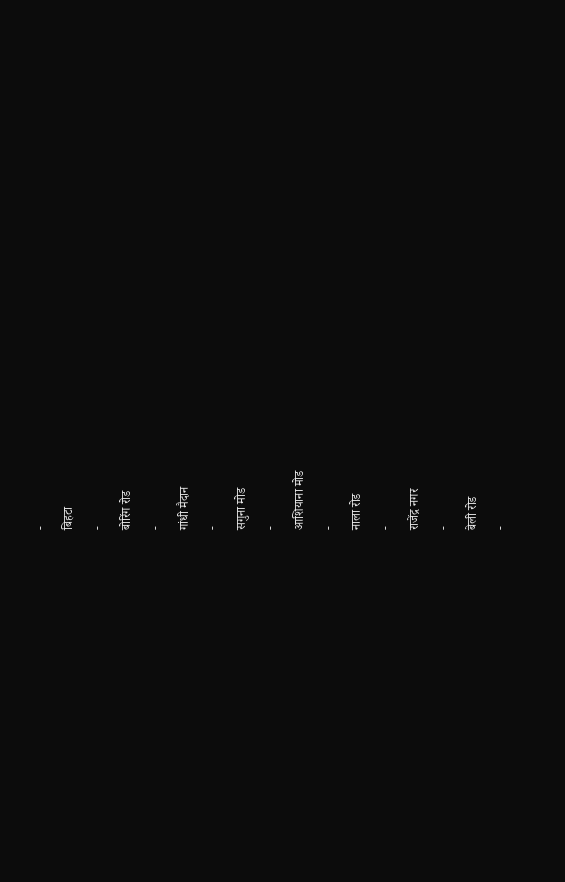-
बिहटा
-
बोरिंग रोड
-
गांधी मैदान
-
सगुना मोड
-
आशियाना मोड
-
नाला रोड
-
राजेंद्र नगर
-
बेली रोड
-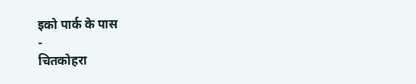इको पार्क के पास
-
चितकोहरा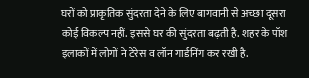घरों को प्राकृतिक सुंदरता देने के लिए बागवानी से अच्छा दूसरा कोई विकल्प नहीं. इससे घर की सुंदरता बढ़ती है. शहर के पॉश इलाकों में लोगों ने टेरेस व लॉन गार्डनिंग कर रखी है.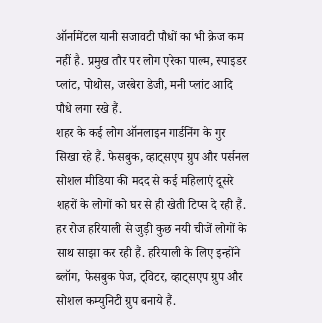ऑर्नामेंटल यानी सजावटी पौधों का भी क्रेज कम नहीं है. प्रमुख तौर पर लोग एरेका पाल्म, स्पाइडर प्लांट, पोथोस, जरबेरा डेजी, मनी प्लांट आदि पौधे लगा रखे हैं.
शहर के कई लोग ऑनलाइन गार्डनिंग के गुर सिखा रहे हैं. फेसबुक, व्हाट्सएप ग्रुप और पर्सनल सोशल मीडिया की मदद से कई महिलाएं दूसरे शहरों के लोगों को घर से ही खेती टिप्स दे रही हैं. हर रोज हरियाली से जुड़ी कुछ नयी चीजें लोगों के साथ साझा कर रही हैं. हरियाली के लिए इन्होंने ब्लॉग, फेसबुक पेज, ट्विटर, व्हाट्सएप ग्रुप और सोशल कम्युनिटी ग्रुप बनाये हैं.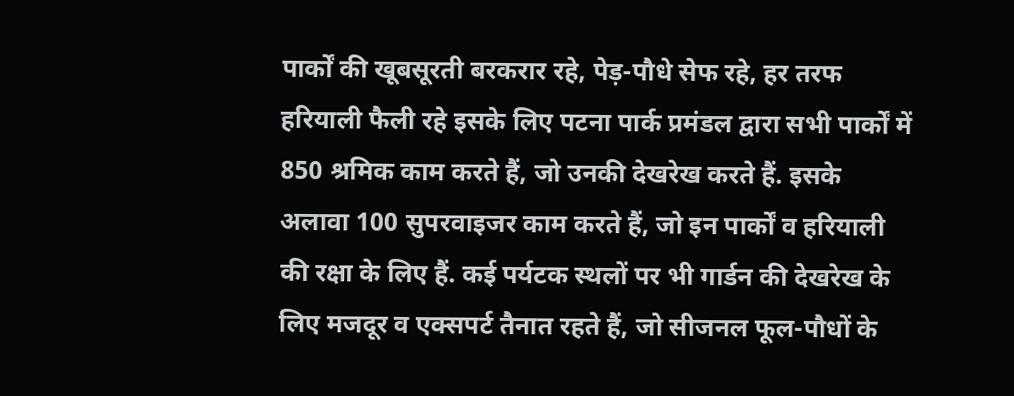पार्कों की खूबसूरती बरकरार रहे, पेड़-पौधे सेफ रहे, हर तरफ हरियाली फैली रहे इसके लिए पटना पार्क प्रमंडल द्वारा सभी पार्कों में 850 श्रमिक काम करते हैं, जो उनकी देखरेख करते हैं. इसके अलावा 100 सुपरवाइजर काम करते हैं, जो इन पार्कों व हरियाली की रक्षा के लिए हैं. कई पर्यटक स्थलों पर भी गार्डन की देखरेख के लिए मजदूर व एक्सपर्ट तैनात रहते हैं, जो सीजनल फूल-पौधों के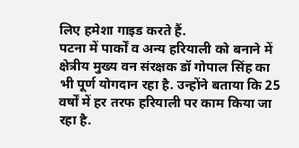लिए हमेशा गाइड करते हैं.
पटना में पार्कों व अन्य हरियाली को बनाने में क्षेत्रीय मुख्य वन संरक्षक डॉ गोपाल सिंह का भी पूर्ण योगदान रहा है. उन्होंने बताया कि 25 वर्षों में हर तरफ हरियाली पर काम किया जा रहा है.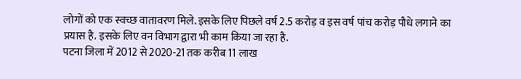लोगों को एक स्वच्छ वातावरण मिले. इसके लिए पिछले वर्ष 2.5 करोड़ व इस वर्ष पांच करोड़ पौधे लगाने का प्रयास है. इसके लिए वन विभाग द्वारा भी काम किया जा रहा है.
पटना जिला में 2012 से 2020-21 तक करीब 11 लाख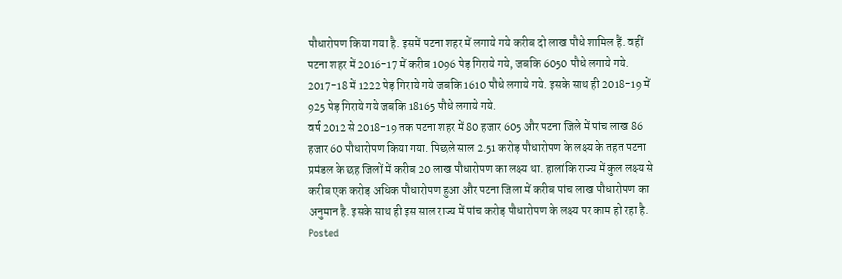पौधारोपण किया गया है. इसमें पटना शहर में लगाये गये करीब दो लाख पौधे शामिल हैं. वहीं पटना शहर में 2016-17 में करीब 1096 पेड़ गिराये गये, जबकि 6050 पौधे लगाये गये. 2017-18 में 1222 पेड़ गिराये गये जबकि 1610 पौधे लगाये गये. इसके साथ ही 2018-19 में 925 पेड़ गिराये गये जबकि 18165 पौधे लगाये गये.
वर्ष 2012 से 2018-19 तक पटना शहर में 80 हजार 605 और पटना जिले में पांच लाख 86 हजार 60 पौधारोपण किया गया. पिछले साल 2.51 करोड़ पौधारोपण के लक्ष्य के तहत पटना प्रमंडल के छह जिलों में करीब 20 लाख पौधारोपण का लक्ष्य था. हालांकि राज्य में कुल लक्ष्य से करीब एक करोड़ अधिक पौधारोपण हुआ और पटना जिला में करीब पांच लाख पौधारोपण का अनुमान है. इसके साथ ही इस साल राज्य में पांच करोड़ पौधारोपण के लक्ष्य पर काम हो रहा है.
Posted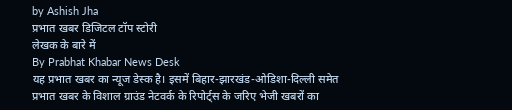by Ashish Jha
प्रभात खबर डिजिटल टॉप स्टोरी
लेखक के बारे में
By Prabhat Khabar News Desk
यह प्रभात खबर का न्यूज डेस्क है। इसमें बिहार-झारखंड-ओडिशा-दिल्ली समेत प्रभात खबर के विशाल ग्राउंड नेटवर्क के रिपोर्ट्स के जरिए भेजी खबरों का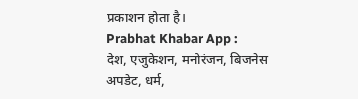प्रकाशन होता है।
Prabhat Khabar App :
देश, एजुकेशन, मनोरंजन, बिजनेस अपडेट, धर्म,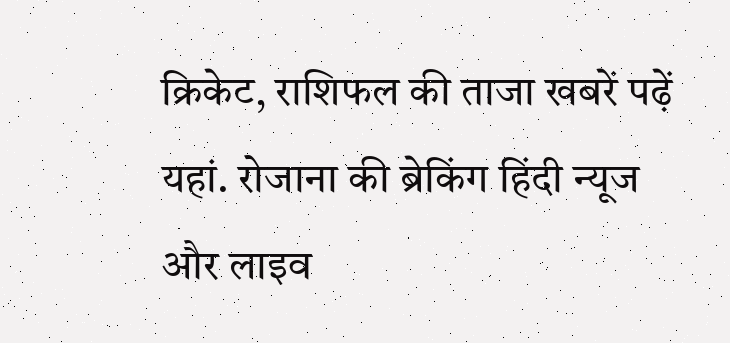क्रिकेट, राशिफल की ताजा खबरें पढ़ें यहां. रोजाना की ब्रेकिंग हिंदी न्यूज और लाइव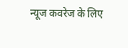न्यूज कवरेज के लिए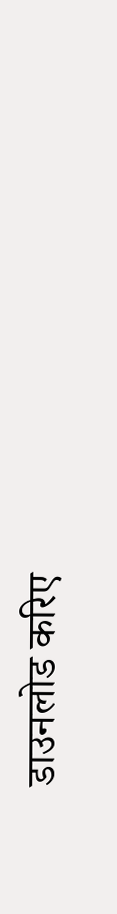डाउनलोड करिए